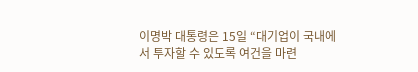이명박 대통령은 15일 “대기업이 국내에서 투자할 수 있도록 여건을 마련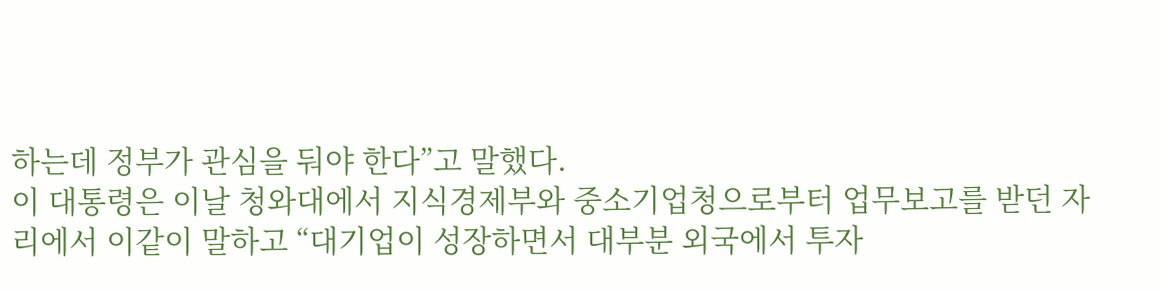하는데 정부가 관심을 둬야 한다”고 말했다.
이 대통령은 이날 청와대에서 지식경제부와 중소기업청으로부터 업무보고를 받던 자리에서 이같이 말하고 “대기업이 성장하면서 대부분 외국에서 투자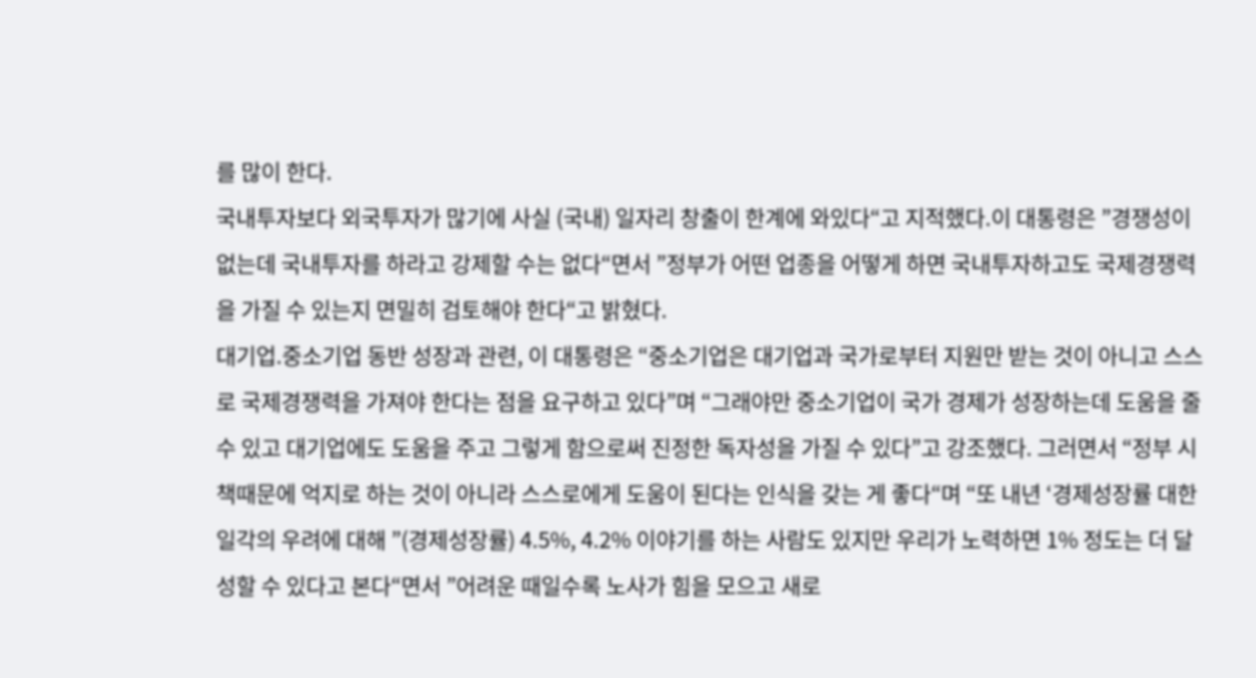를 많이 한다.
국내투자보다 외국투자가 많기에 사실 (국내) 일자리 창출이 한계에 와있다“고 지적했다.이 대통령은 ”경쟁성이 없는데 국내투자를 하라고 강제할 수는 없다“면서 ”정부가 어떤 업종을 어떻게 하면 국내투자하고도 국제경쟁력을 가질 수 있는지 면밀히 검토해야 한다“고 밝혔다.
대기업.중소기업 동반 성장과 관련, 이 대통령은 “중소기업은 대기업과 국가로부터 지원만 받는 것이 아니고 스스로 국제경쟁력을 가져야 한다는 점을 요구하고 있다”며 “그래야만 중소기업이 국가 경제가 성장하는데 도움을 줄 수 있고 대기업에도 도움을 주고 그렇게 함으로써 진정한 독자성을 가질 수 있다”고 강조했다. 그러면서 “정부 시책때문에 억지로 하는 것이 아니라 스스로에게 도움이 된다는 인식을 갖는 게 좋다“며 “또 내년 ‘경제성장률 대한 일각의 우려에 대해 ”(경제성장률) 4.5%, 4.2% 이야기를 하는 사람도 있지만 우리가 노력하면 1% 정도는 더 달성할 수 있다고 본다“면서 ”어려운 때일수록 노사가 힘을 모으고 새로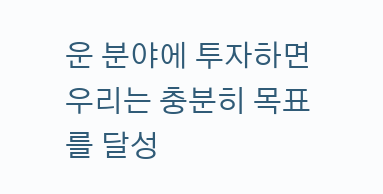운 분야에 투자하면 우리는 충분히 목표를 달성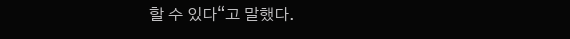할 수 있다“고 말했다.